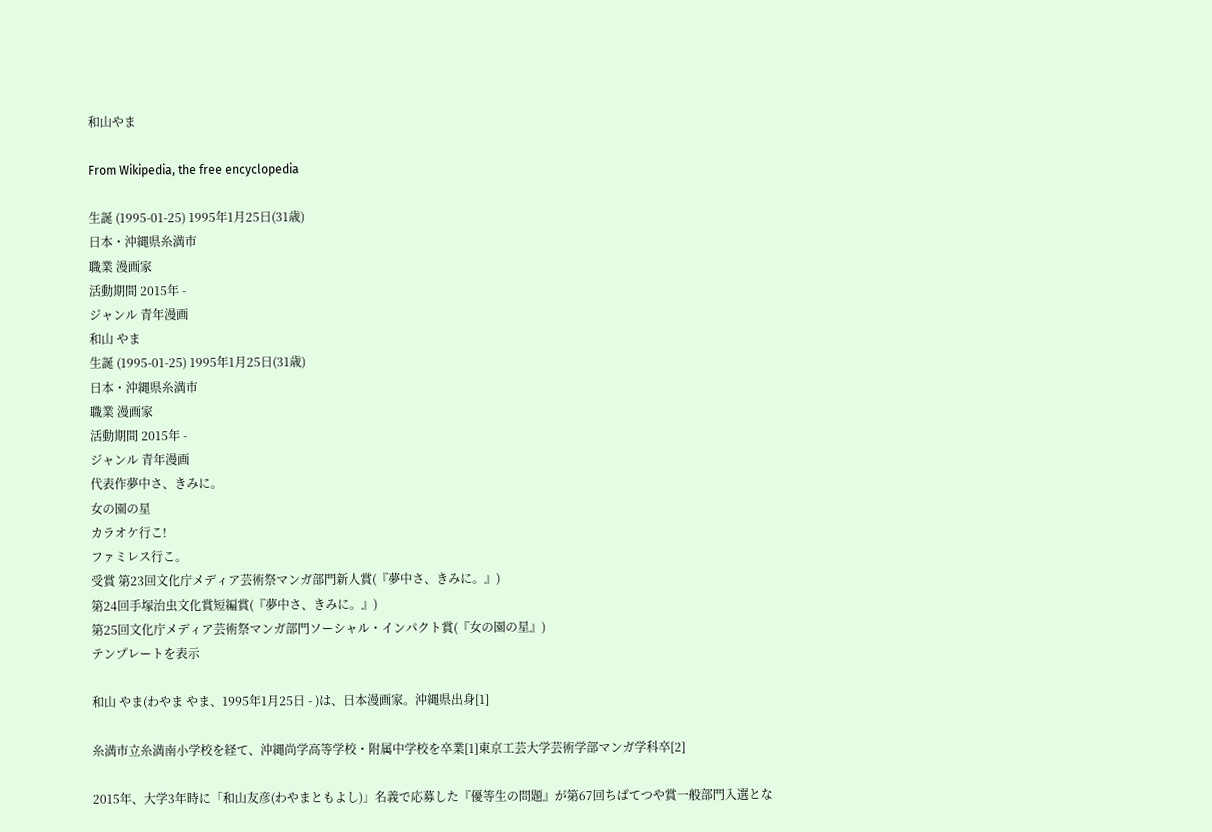和山やま

From Wikipedia, the free encyclopedia

生誕 (1995-01-25) 1995年1月25日(31歳)
日本・沖縄県糸満市
職業 漫画家
活動期間 2015年 -
ジャンル 青年漫画
和山 やま
生誕 (1995-01-25) 1995年1月25日(31歳)
日本・沖縄県糸満市
職業 漫画家
活動期間 2015年 -
ジャンル 青年漫画
代表作夢中さ、きみに。
女の園の星
カラオケ行こ!
ファミレス行こ。
受賞 第23回文化庁メディア芸術祭マンガ部門新人賞(『夢中さ、きみに。』)
第24回手塚治虫文化賞短編賞(『夢中さ、きみに。』)
第25回文化庁メディア芸術祭マンガ部門ソーシャル・インパクト賞(『女の園の星』)
テンプレートを表示

和山 やま(わやま やま、1995年1月25日 - )は、日本漫画家。沖縄県出身[1]

糸満市立糸満南小学校を経て、沖縄尚学高等学校・附属中学校を卒業[1]東京工芸大学芸術学部マンガ学科卒[2]

2015年、大学3年時に「和山友彦(わやまともよし)」名義で応募した『優等生の問題』が第67回ちばてつや賞一般部門入選とな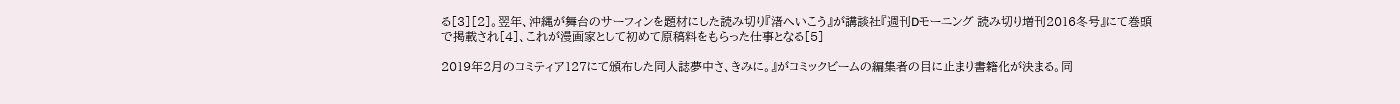る[3][2]。翌年、沖縄が舞台のサーフィンを題材にした読み切り『渚へいこう』が講談社『週刊Dモーニング 読み切り増刊2016冬号』にて巻頭で掲載され[4]、これが漫画家として初めて原稿料をもらった仕事となる[5]

2019年2月のコミティア127にて頒布した同人誌夢中さ、きみに。』がコミックビームの編集者の目に止まり書籍化が決まる。同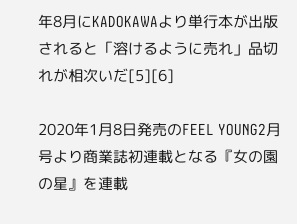年8月にKADOKAWAより単行本が出版されると「溶けるように売れ」品切れが相次いだ[5][6]

2020年1月8日発売のFEEL YOUNG2月号より商業誌初連載となる『女の園の星』を連載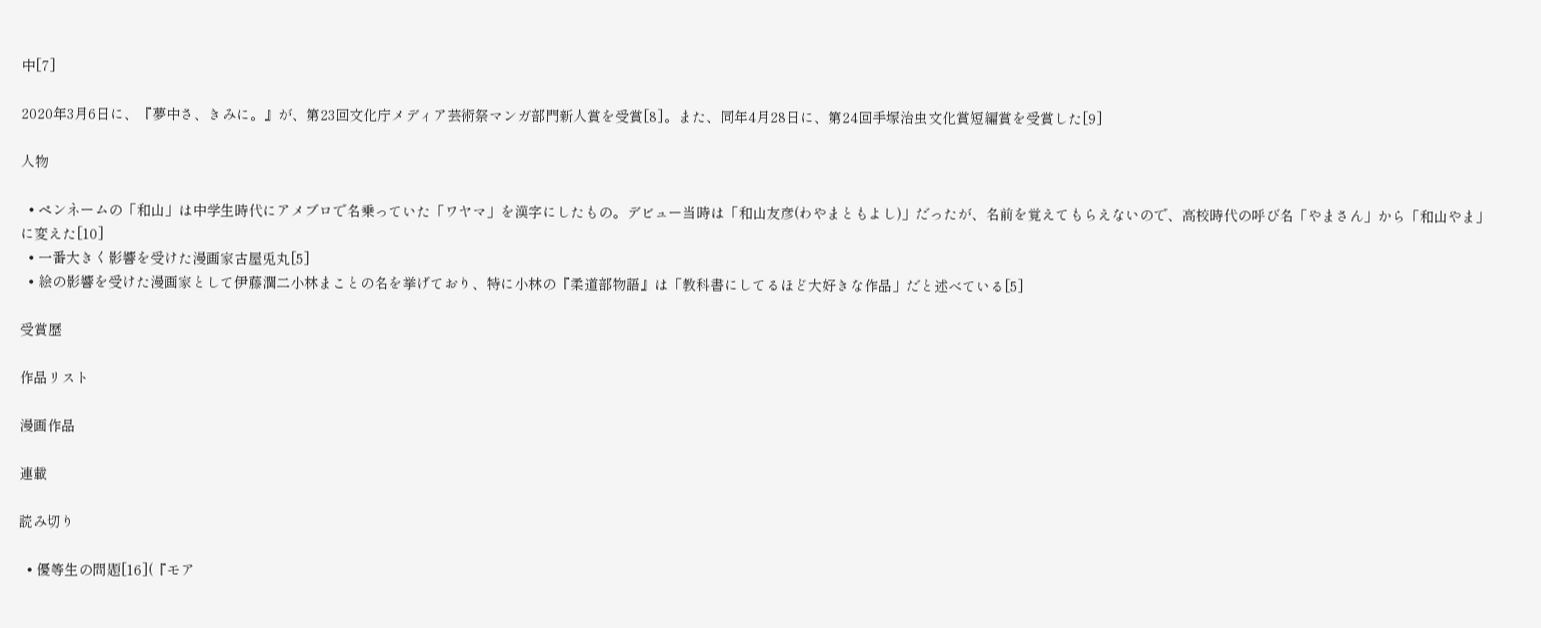中[7]

2020年3月6日に、『夢中さ、きみに。』が、第23回文化庁メディア芸術祭マンガ部門新人賞を受賞[8]。また、同年4月28日に、第24回手塚治虫文化賞短編賞を受賞した[9]

人物

  • ペンネームの「和山」は中学生時代にアメブロで名乗っていた「ワヤマ」を漢字にしたもの。デビュー当時は「和山友彦(わやまともよし)」だったが、名前を覚えてもらえないので、高校時代の呼び名「やまさん」から「和山やま」に変えた[10]
  • 一番大きく影響を受けた漫画家古屋兎丸[5]
  • 絵の影響を受けた漫画家として伊藤潤二小林まことの名を挙げており、特に小林の『柔道部物語』は「教科書にしてるほど大好きな作品」だと述べている[5]

受賞歴

作品リスト

漫画作品

連載

読み切り

  • 優等生の問題[16](『モア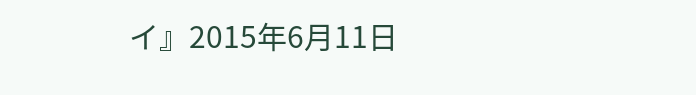イ』2015年6月11日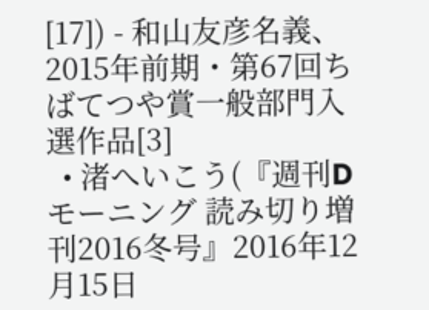[17]) - 和山友彦名義、2015年前期・第67回ちばてつや賞一般部門入選作品[3]
  • 渚へいこう(『週刊Dモーニング 読み切り増刊2016冬号』2016年12月15日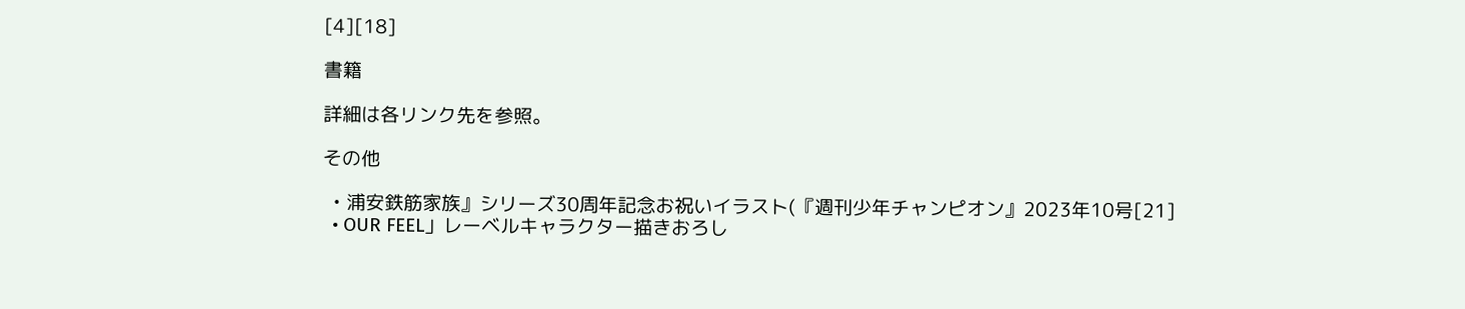[4][18]

書籍

詳細は各リンク先を参照。

その他

  • 浦安鉄筋家族』シリーズ30周年記念お祝いイラスト(『週刊少年チャンピオン』2023年10号[21]
  • OUR FEEL」レーベルキャラクター描きおろし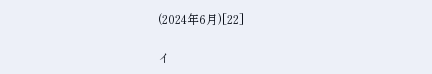(2024年6月)[22]

イ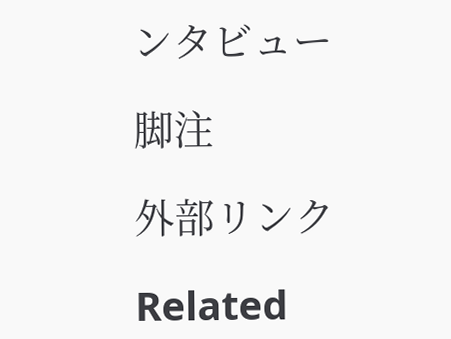ンタビュー

脚注

外部リンク

Related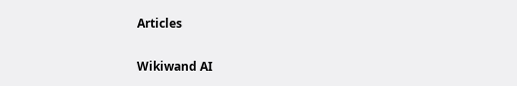Articles

Wikiwand AI